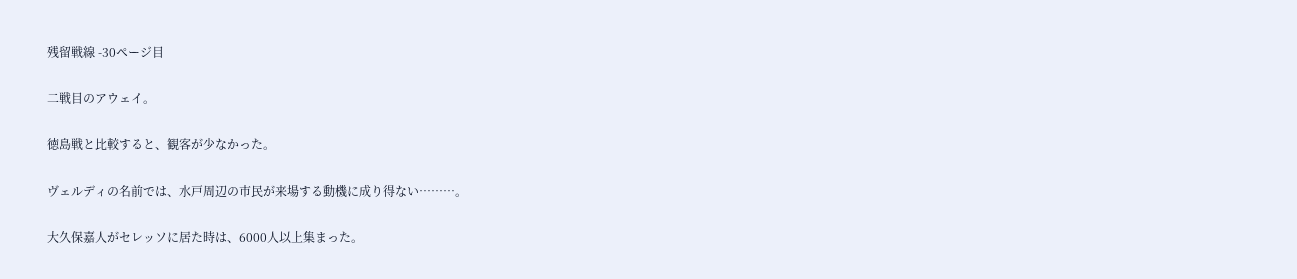残留戦線 -30ページ目

二戦目のアウェイ。

徳島戦と比較すると、観客が少なかった。

ヴェルディの名前では、水戸周辺の市民が来場する動機に成り得ない………。

大久保嘉人がセレッソに居た時は、6000人以上集まった。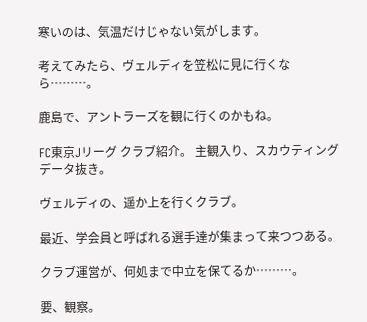寒いのは、気温だけじゃない気がします。

考えてみたら、ヴェルディを笠松に見に行くなら………。

鹿島で、アントラーズを観に行くのかもね。

FC東京Jリーグ クラブ紹介。 主観入り、スカウティングデータ抜き。

ヴェルディの、遥か上を行くクラブ。

最近、学会員と呼ばれる選手達が集まって来つつある。

クラブ運営が、何処まで中立を保てるか………。

要、観察。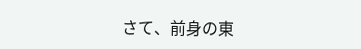さて、前身の東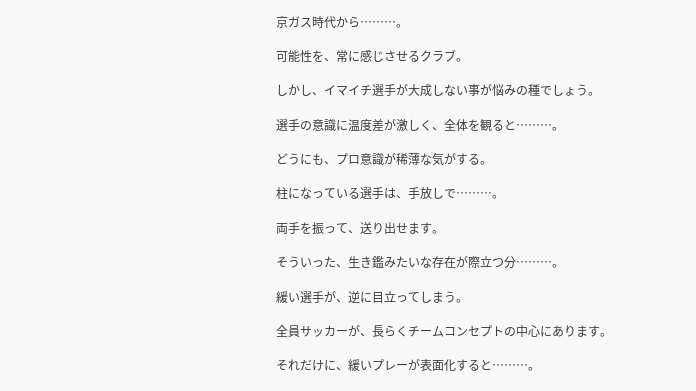京ガス時代から………。

可能性を、常に感じさせるクラブ。

しかし、イマイチ選手が大成しない事が悩みの種でしょう。

選手の意識に温度差が激しく、全体を観ると………。

どうにも、プロ意識が稀薄な気がする。

柱になっている選手は、手放しで………。

両手を振って、送り出せます。

そういった、生き鑑みたいな存在が際立つ分………。

緩い選手が、逆に目立ってしまう。

全員サッカーが、長らくチームコンセプトの中心にあります。

それだけに、緩いプレーが表面化すると………。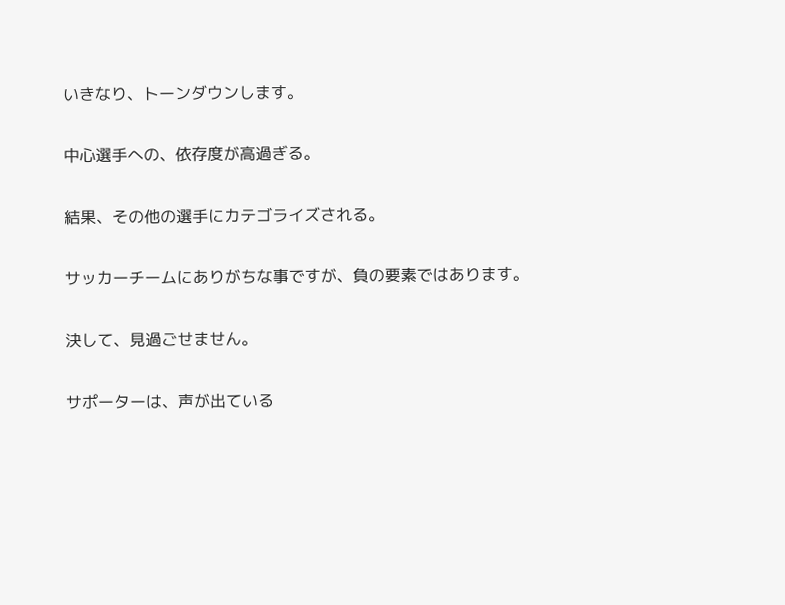いきなり、トーンダウンします。

中心選手への、依存度が高過ぎる。

結果、その他の選手にカテゴライズされる。

サッカーチームにありがちな事ですが、負の要素ではあります。

決して、見過ごせません。

サポーターは、声が出ている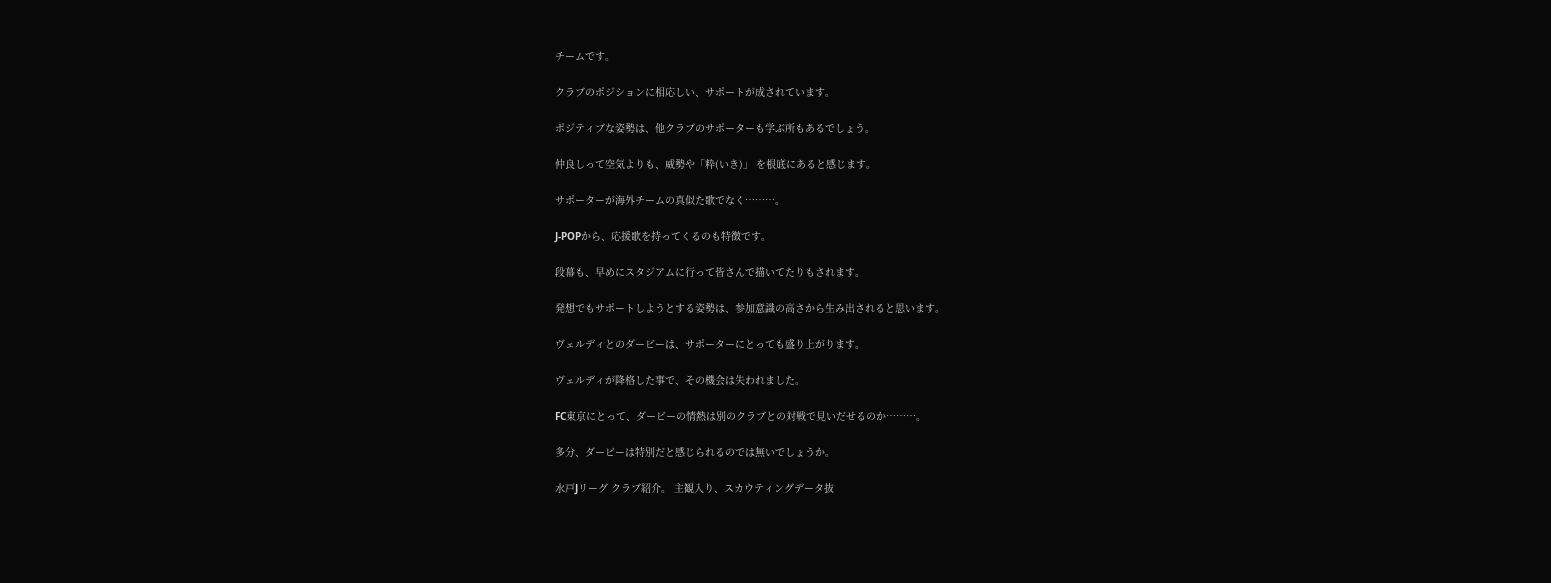チームです。

クラブのポジションに相応しい、サポートが成されています。

ポジティブな姿勢は、他クラブのサポーターも学ぶ所もあるでしょう。

仲良しって空気よりも、威勢や「粋(いき)」 を根底にあると感じます。

サポーターが海外チームの真似た歌でなく………。

J‐POPから、応援歌を持ってくるのも特徴です。

段幕も、早めにスタジアムに行って皆さんで描いてたりもされます。

発想でもサポートしようとする姿勢は、参加意識の高さから生み出されると思います。

ヴェルディとのダービーは、サポーターにとっても盛り上がります。

ヴェルディが降格した事で、その機会は失われました。

FC東京にとって、ダービーの情熱は別のクラブとの対戦で見いだせるのか………。

多分、ダービーは特別だと感じられるのでは無いでしょうか。

水戸Jリーグ クラブ紹介。 主観入り、スカウティングデータ抜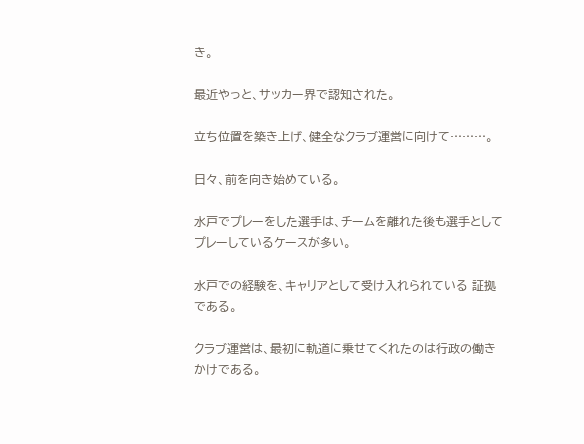き。

最近やっと、サッカー界で認知された。

立ち位置を築き上げ、健全なクラブ運営に向けて………。

日々、前を向き始めている。

水戸でプレーをした選手は、チームを離れた後も選手としてプレーしているケースが多い。

水戸での経験を、キャリアとして受け入れられている 証拠である。

クラブ運営は、最初に軌道に乗せてくれたのは行政の働きかけである。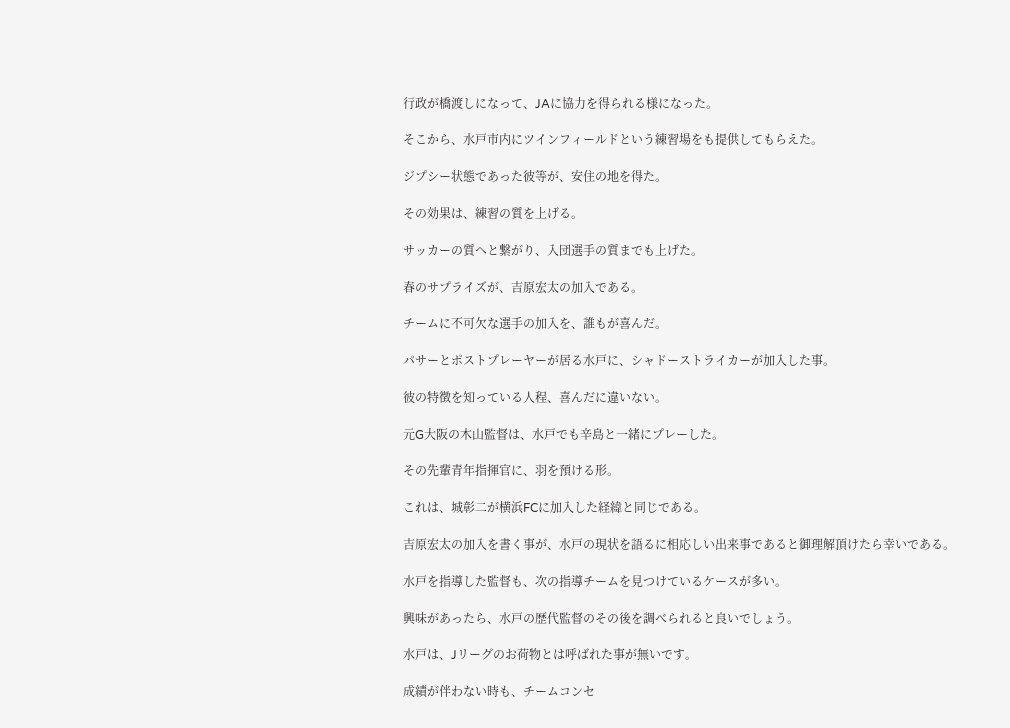行政が橋渡しになって、JAに協力を得られる様になった。

そこから、水戸市内にツインフィールドという練習場をも提供してもらえた。

ジプシー状態であった彼等が、安住の地を得た。

その効果は、練習の質を上げる。

サッカーの質へと繋がり、入団選手の質までも上げた。

春のサプライズが、吉原宏太の加入である。

チームに不可欠な選手の加入を、誰もが喜んだ。

パサーとポストプレーヤーが居る水戸に、シャドーストライカーが加入した事。

彼の特徴を知っている人程、喜んだに違いない。

元G大阪の木山監督は、水戸でも辛島と一緒にプレーした。

その先輩青年指揮官に、羽を預ける形。

これは、城彰二が横浜FCに加入した経緯と同じである。

吉原宏太の加入を書く事が、水戸の現状を語るに相応しい出来事であると御理解頂けたら幸いである。

水戸を指導した監督も、次の指導チームを見つけているケースが多い。

興味があったら、水戸の歴代監督のその後を調べられると良いでしょう。

水戸は、Jリーグのお荷物とは呼ばれた事が無いです。

成績が伴わない時も、チームコンセ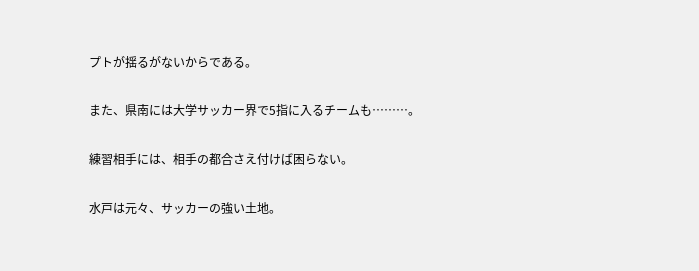プトが揺るがないからである。

また、県南には大学サッカー界で5指に入るチームも………。

練習相手には、相手の都合さえ付けば困らない。

水戸は元々、サッカーの強い土地。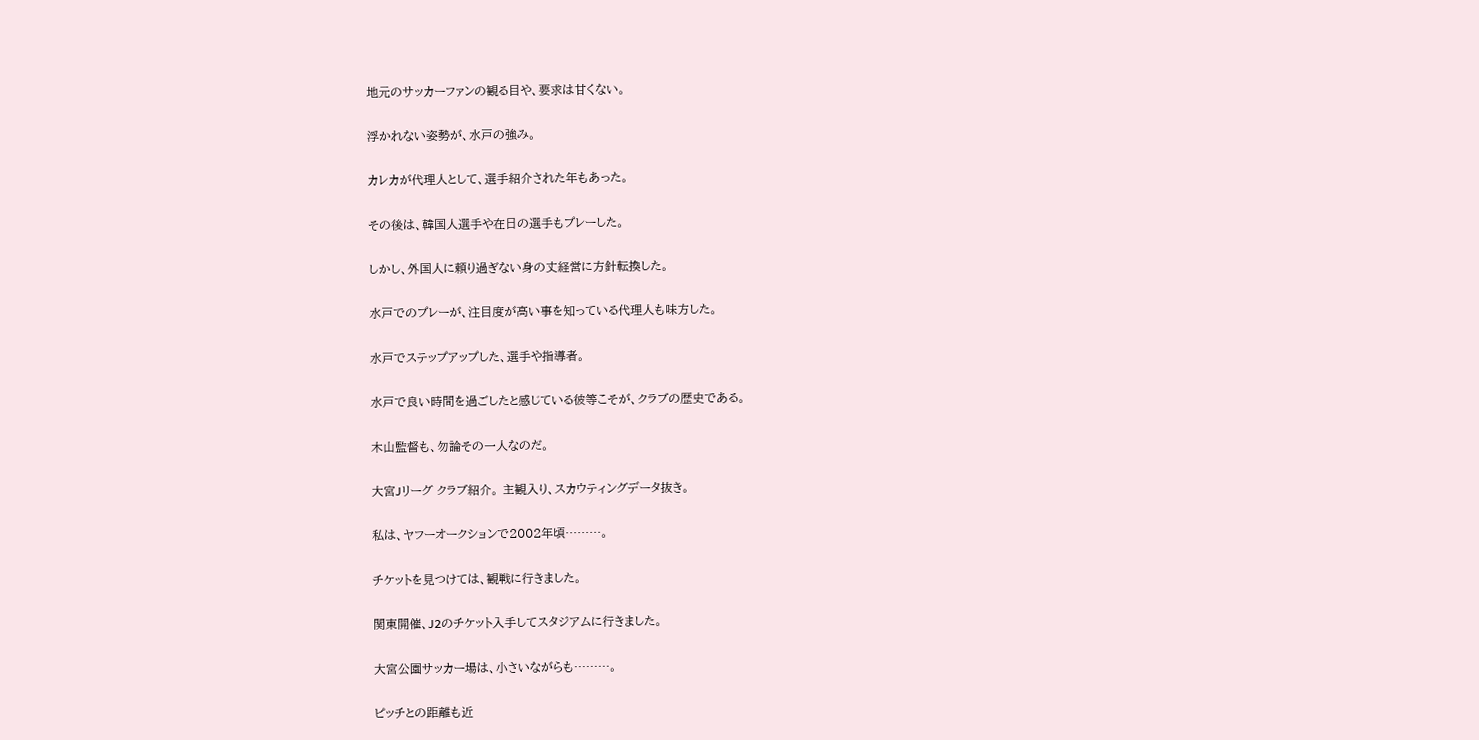地元のサッカーファンの観る目や、要求は甘くない。

浮かれない姿勢が、水戸の強み。

カレカが代理人として、選手紹介された年もあった。

その後は、韓国人選手や在日の選手もプレーした。

しかし、外国人に頼り過ぎない身の丈経営に方針転換した。

水戸でのプレーが、注目度が高い事を知っている代理人も味方した。

水戸でステップアップした、選手や指導者。

水戸で良い時間を過ごしたと感じている彼等こそが、クラブの歴史である。

木山監督も、勿論その一人なのだ。

大宮Jリーグ クラブ紹介。 主観入り、スカウティングデータ抜き。

私は、ヤフーオークションで2002年頃………。

チケットを見つけては、観戦に行きました。

関東開催、J2のチケット入手してスタジアムに行きました。

大宮公園サッカー場は、小さいながらも………。

ピッチとの距離も近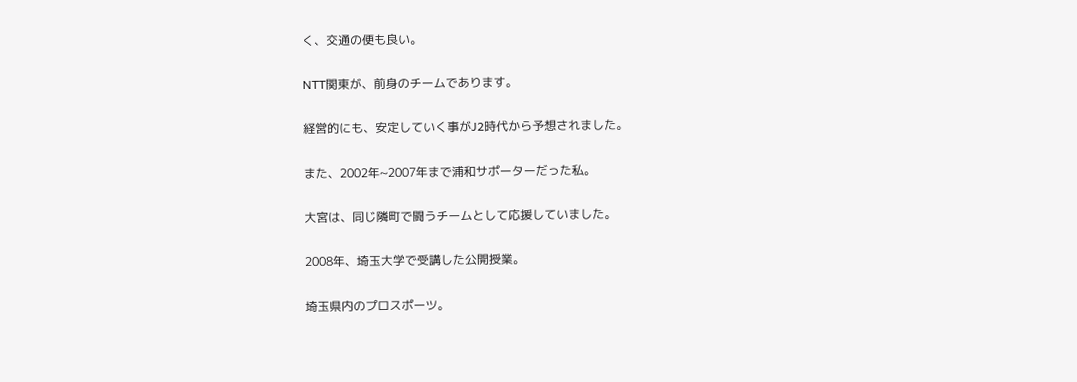く、交通の便も良い。

NTT関東が、前身のチームであります。

経営的にも、安定していく事がJ2時代から予想されました。

また、2002年~2007年まで浦和サポーターだった私。

大宮は、同じ隣町で闘うチームとして応援していました。

2008年、埼玉大学で受講した公開授業。

埼玉県内のプロスポーツ。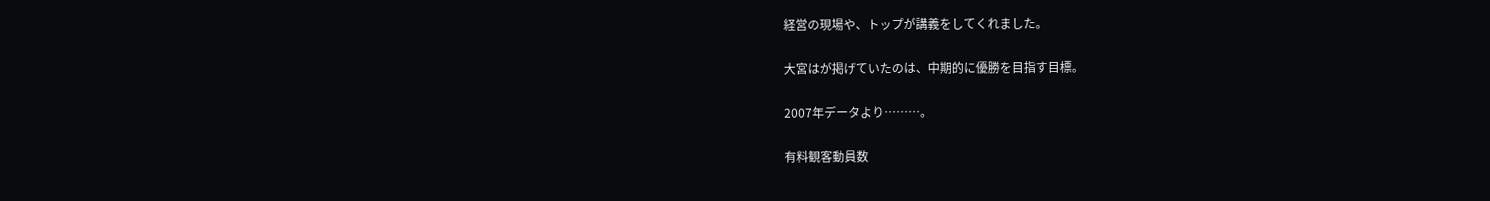経営の現場や、トップが講義をしてくれました。

大宮はが掲げていたのは、中期的に優勝を目指す目標。

2007年データより………。

有料観客動員数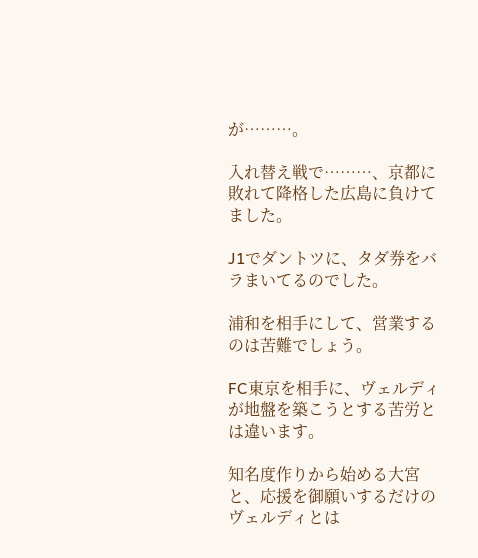が………。

入れ替え戦で………、京都に敗れて降格した広島に負けてました。

J1でダントツに、タダ券をバラまいてるのでした。

浦和を相手にして、営業するのは苦難でしょう。

FC東京を相手に、ヴェルディが地盤を築こうとする苦労とは違います。

知名度作りから始める大宮と、応援を御願いするだけのヴェルディとは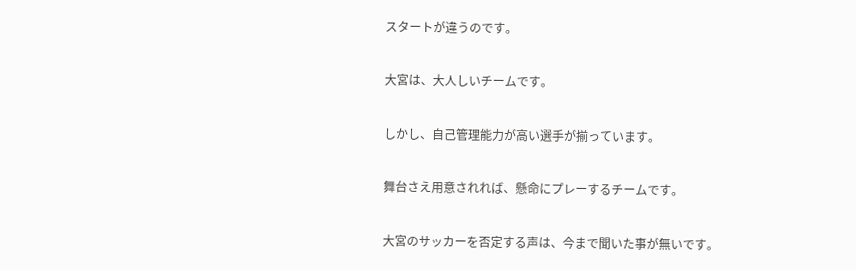スタートが違うのです。

大宮は、大人しいチームです。

しかし、自己管理能力が高い選手が揃っています。

舞台さえ用意されれば、懸命にプレーするチームです。

大宮のサッカーを否定する声は、今まで聞いた事が無いです。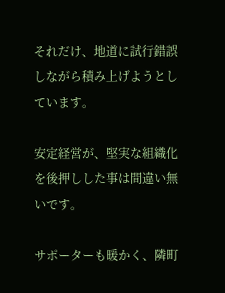それだけ、地道に試行錯誤しながら積み上げようとしています。

安定経営が、堅実な組織化を後押しした事は間違い無いです。

サポーターも暖かく、隣町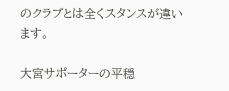のクラブとは全くスタンスが違います。

大宮サポーターの平穏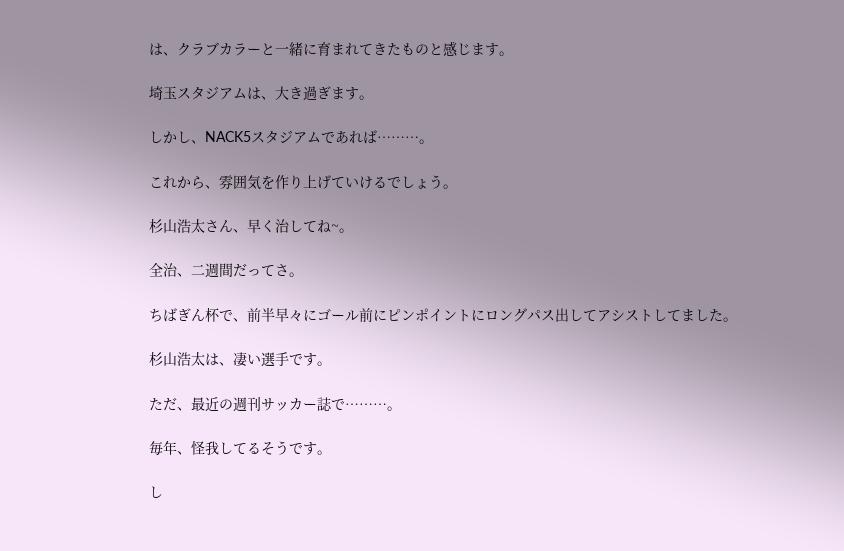は、クラブカラーと一緒に育まれてきたものと感じます。

埼玉スタジアムは、大き過ぎます。

しかし、NACK5スタジアムであれば………。

これから、雰囲気を作り上げていけるでしょう。

杉山浩太さん、早く治してね~。

全治、二週間だってさ。

ちばぎん杯で、前半早々にゴール前にピンポイントにロングパス出してアシストしてました。

杉山浩太は、凄い選手です。

ただ、最近の週刊サッカー誌で………。

毎年、怪我してるそうです。

し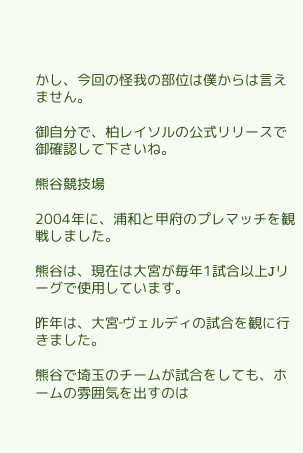かし、今回の怪我の部位は僕からは言えません。

御自分で、柏レイソルの公式リリースで御確認して下さいね。

熊谷競技場

2004年に、浦和と甲府のプレマッチを観戦しました。

熊谷は、現在は大宮が毎年1試合以上Jリーグで使用しています。

昨年は、大宮‐ヴェルディの試合を観に行きました。

熊谷で埼玉のチームが試合をしても、ホームの雰囲気を出すのは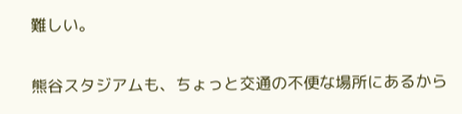難しい。

熊谷スタジアムも、ちょっと交通の不便な場所にあるから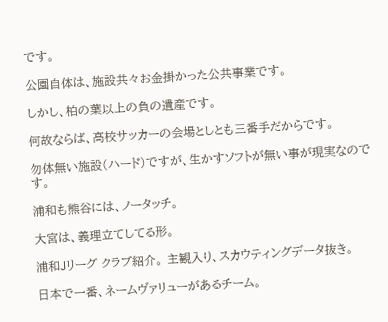です。

公園自体は、施設共々お金掛かった公共事業です。

しかし、柏の葉以上の負の遺産です。

何故ならば、高校サッカーの会場としとも三番手だからです。

勿体無い施設(ハード)ですが、生かすソフトが無い事が現実なのです。

浦和も熊谷には、ノータッチ。

大宮は、義理立てしてる形。

浦和Jリーグ クラブ紹介。 主観入り、スカウティングデータ抜き。

日本で一番、ネームヴァリューがあるチーム。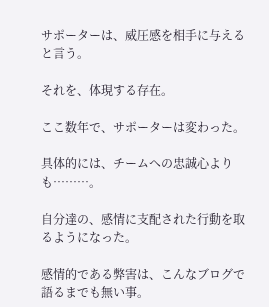サポーターは、威圧感を相手に与えると言う。

それを、体現する存在。

ここ数年で、サポーターは変わった。

具体的には、チームへの忠誠心よりも………。

自分達の、感情に支配された行動を取るようになった。

感情的である弊害は、こんなブログで語るまでも無い事。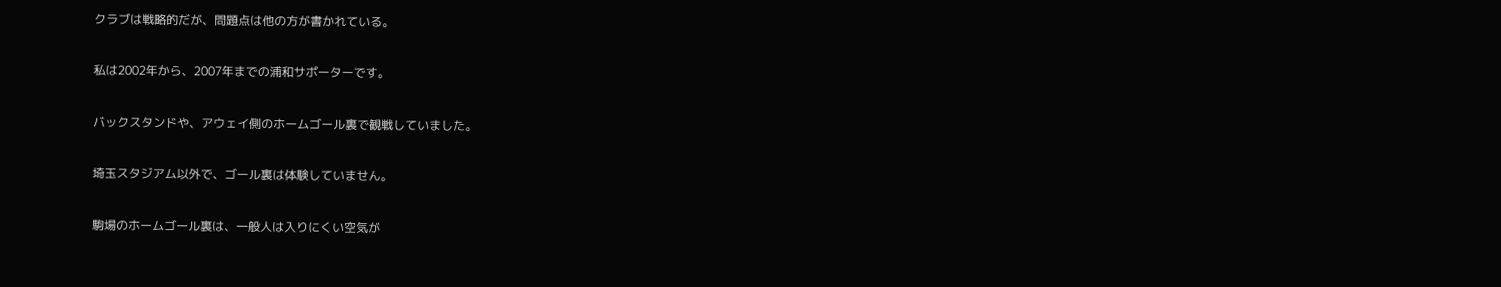クラブは戦略的だが、問題点は他の方が書かれている。

私は2002年から、2007年までの浦和サポーターです。

バックスタンドや、アウェイ側のホームゴール裏で観戦していました。

埼玉スタジアム以外で、ゴール裏は体験していません。

駒場のホームゴール裏は、一般人は入りにくい空気が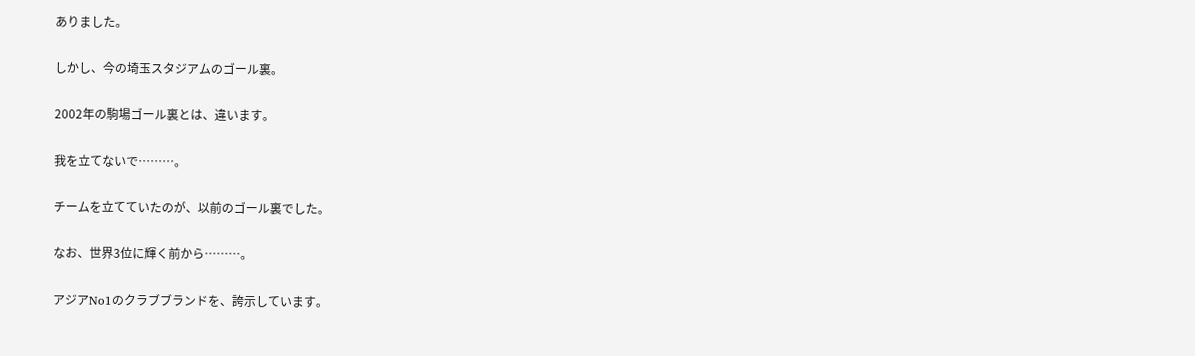ありました。

しかし、今の埼玉スタジアムのゴール裏。

2002年の駒場ゴール裏とは、違います。

我を立てないで………。

チームを立てていたのが、以前のゴール裏でした。

なお、世界3位に輝く前から………。

アジアNo1のクラブブランドを、誇示しています。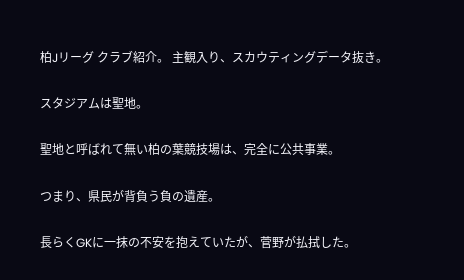柏Jリーグ クラブ紹介。 主観入り、スカウティングデータ抜き。

スタジアムは聖地。

聖地と呼ばれて無い柏の葉競技場は、完全に公共事業。

つまり、県民が背負う負の遺産。

長らくGKに一抹の不安を抱えていたが、菅野が払拭した。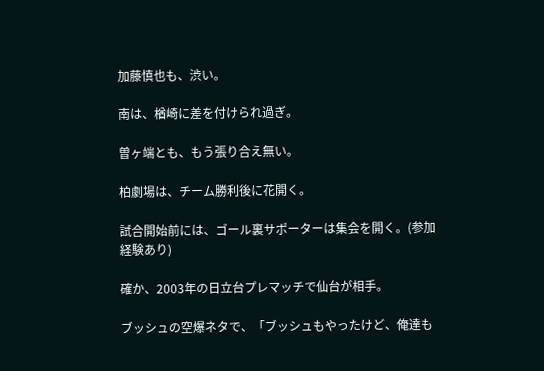加藤慎也も、渋い。

南は、楢崎に差を付けられ過ぎ。

曽ヶ端とも、もう張り合え無い。

柏劇場は、チーム勝利後に花開く。

試合開始前には、ゴール裏サポーターは集会を開く。(参加経験あり)

確か、2003年の日立台プレマッチで仙台が相手。

ブッシュの空爆ネタで、「ブッシュもやったけど、俺達も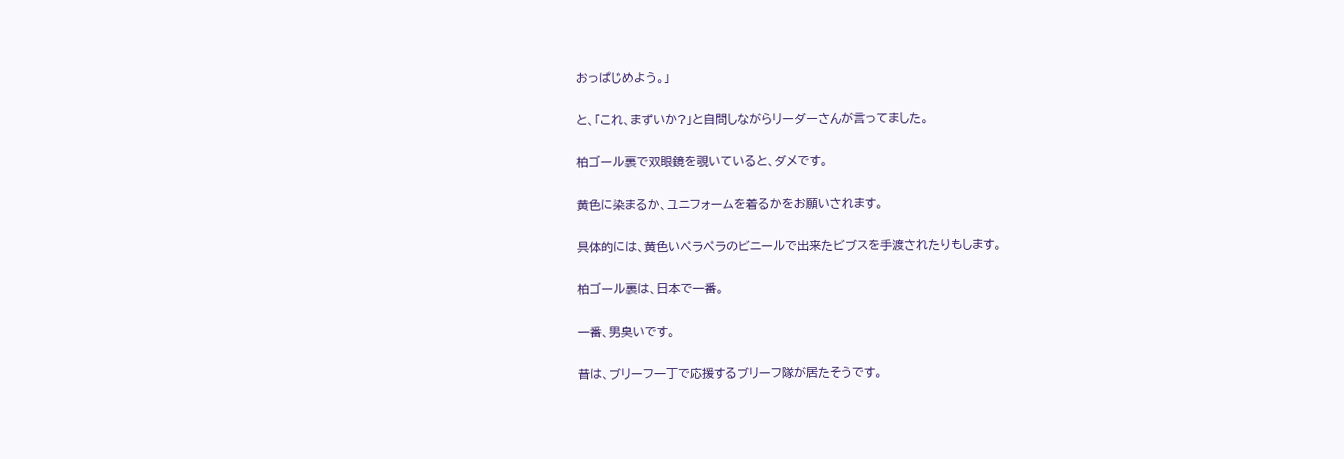おっぱじめよう。」

と、「これ、まずいか?」と自問しながらリーダーさんが言ってました。

柏ゴール裏で双眼鏡を覗いていると、ダメです。

黄色に染まるか、ユニフォームを着るかをお願いされます。

具体的には、黄色いペラペラのビニールで出来たビブスを手渡されたりもします。

柏ゴール裏は、日本で一番。

一番、男臭いです。

昔は、ブリーフ一丁で応援するブリーフ隊が居たそうです。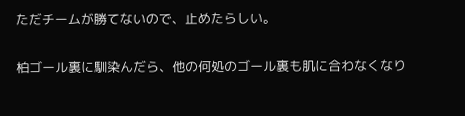ただチームが勝てないので、止めたらしい。

柏ゴール裏に馴染んだら、他の何処のゴール裏も肌に合わなくなり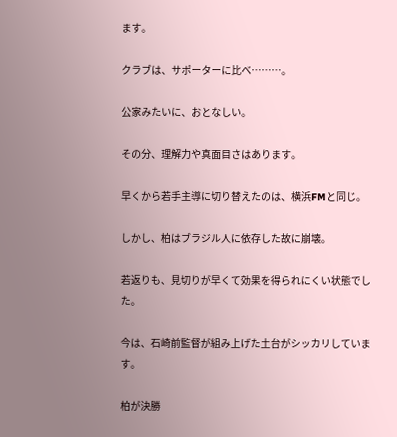ます。

クラブは、サポーターに比べ………。

公家みたいに、おとなしい。

その分、理解力や真面目さはあります。

早くから若手主導に切り替えたのは、横浜FMと同じ。

しかし、柏はブラジル人に依存した故に崩壊。

若返りも、見切りが早くて効果を得られにくい状態でした。

今は、石崎前監督が組み上げた土台がシッカリしています。

柏が決勝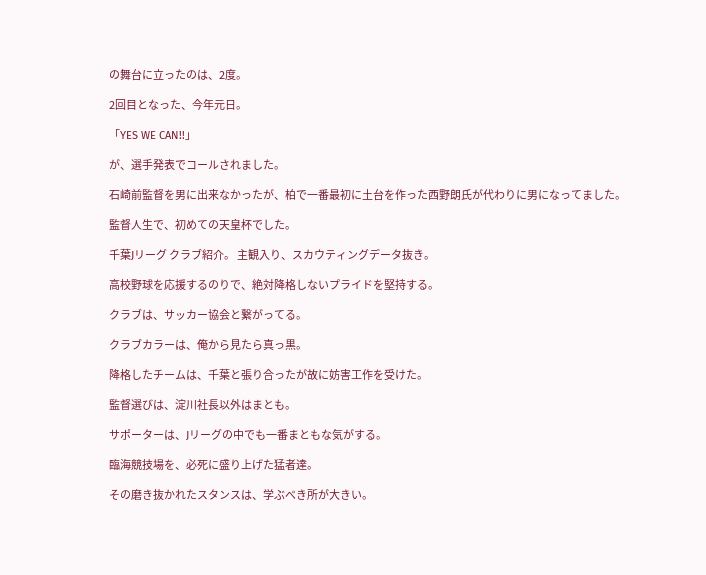の舞台に立ったのは、2度。

2回目となった、今年元日。

「YES WE CAN!!」

が、選手発表でコールされました。

石崎前監督を男に出来なかったが、柏で一番最初に土台を作った西野朗氏が代わりに男になってました。

監督人生で、初めての天皇杯でした。

千葉Jリーグ クラブ紹介。 主観入り、スカウティングデータ抜き。

高校野球を応援するのりで、絶対降格しないプライドを堅持する。

クラブは、サッカー協会と繋がってる。

クラブカラーは、俺から見たら真っ黒。

降格したチームは、千葉と張り合ったが故に妨害工作を受けた。

監督選びは、淀川社長以外はまとも。

サポーターは、Jリーグの中でも一番まともな気がする。

臨海競技場を、必死に盛り上げた猛者達。

その磨き抜かれたスタンスは、学ぶべき所が大きい。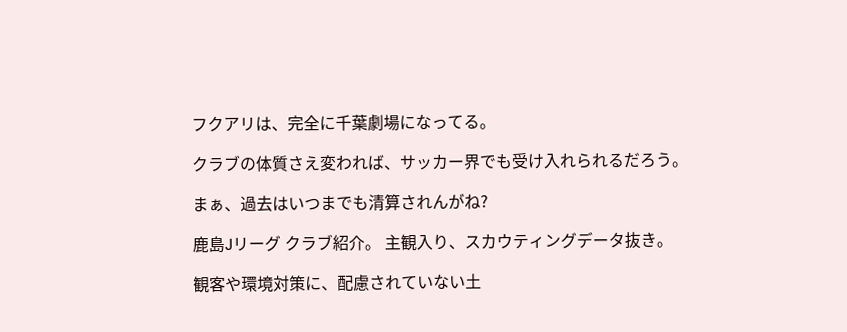フクアリは、完全に千葉劇場になってる。

クラブの体質さえ変われば、サッカー界でも受け入れられるだろう。

まぁ、過去はいつまでも清算されんがね?

鹿島Jリーグ クラブ紹介。 主観入り、スカウティングデータ抜き。

観客や環境対策に、配慮されていない土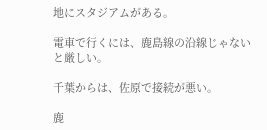地にスタジアムがある。

電車で行くには、鹿島線の沿線じゃないと厳しい。

千葉からは、佐原で接続が悪い。

鹿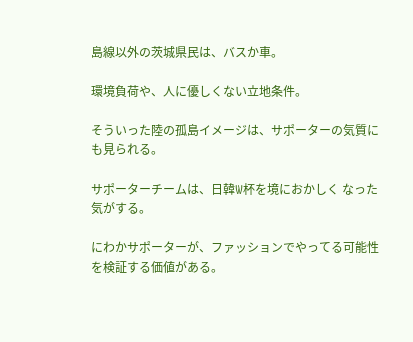島線以外の茨城県民は、バスか車。

環境負荷や、人に優しくない立地条件。

そういった陸の孤島イメージは、サポーターの気質にも見られる。

サポーターチームは、日韓W杯を境におかしく なった気がする。

にわかサポーターが、ファッションでやってる可能性を検証する価値がある。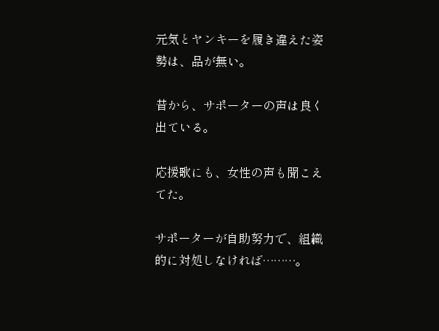元気とヤンキーを履き違えた姿勢は、品が無い。

昔から、サポーターの声は良く出ている。

応援歌にも、女性の声も聞こえてた。

サポーターが自助努力で、組織的に対処しなければ………。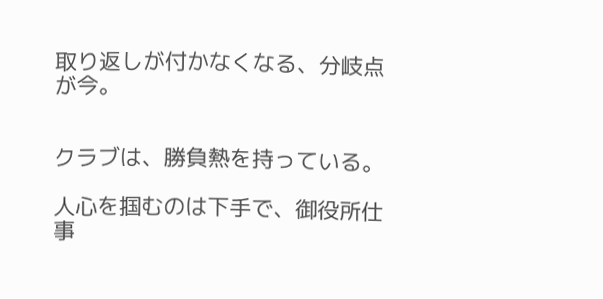取り返しが付かなくなる、分岐点が今。


クラブは、勝負熱を持っている。

人心を掴むのは下手で、御役所仕事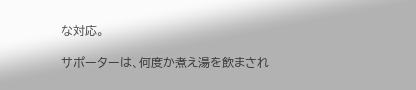な対応。

サポーターは、何度か煮え湯を飲まされ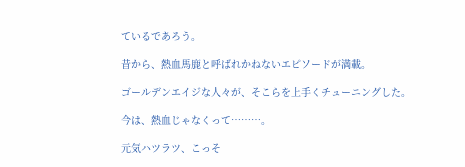ているであろう。

昔から、熱血馬鹿と呼ばれかねないエピソードが満載。

ゴールデンエイジな人々が、そこらを上手くチューニングした。

今は、熱血じゃなくって………。

元気ハツラツ、こっそ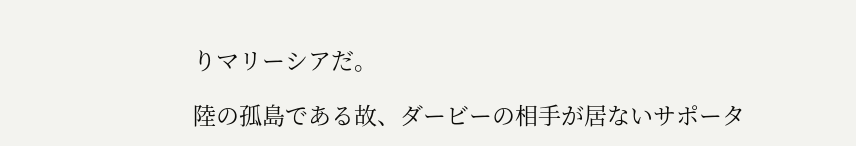りマリーシアだ。

陸の孤島である故、ダービーの相手が居ないサポータ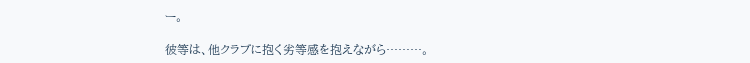ー。

彼等は、他クラブに抱く劣等感を抱えながら………。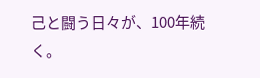己と闘う日々が、100年続く。